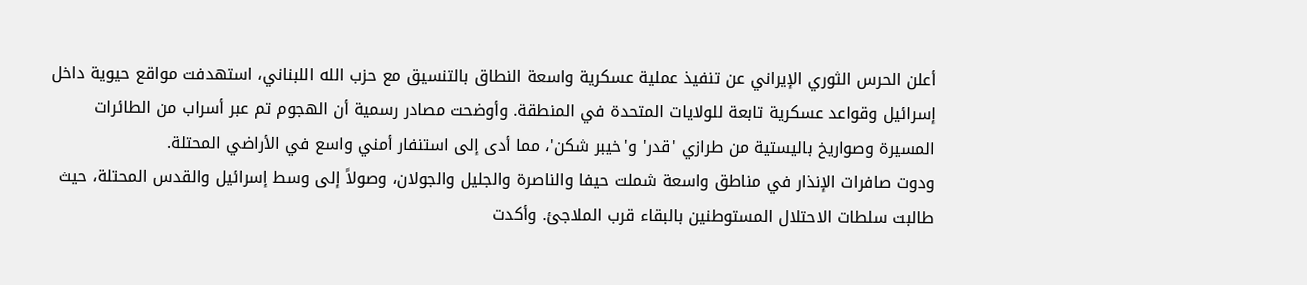أعلن الحرس الثوري الإيراني عن تنفيذ عملية عسكرية واسعة النطاق بالتنسيق مع حزب الله اللبناني، استهدفت مواقع حيوية داخل إسرائيل وقواعد عسكرية تابعة للولايات المتحدة في المنطقة. وأوضحت مصادر رسمية أن الهجوم تم عبر أسراب من الطائرات المسيرة وصواريخ باليستية من طرازي 'قدر' و'خيبر شكن'، مما أدى إلى استنفار أمني واسع في الأراضي المحتلة.
ودوت صافرات الإنذار في مناطق واسعة شملت حيفا والناصرة والجليل والجولان، وصولاً إلى وسط إسرائيل والقدس المحتلة، حيث طالبت سلطات الاحتلال المستوطنين بالبقاء قرب الملاجئ. وأكدت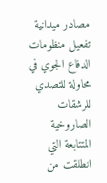مصادر ميدانية تفعيل منظومات الدفاع الجوي في محاولة للتصدي للرشقات الصاروخية المتتابعة التي انطلقت من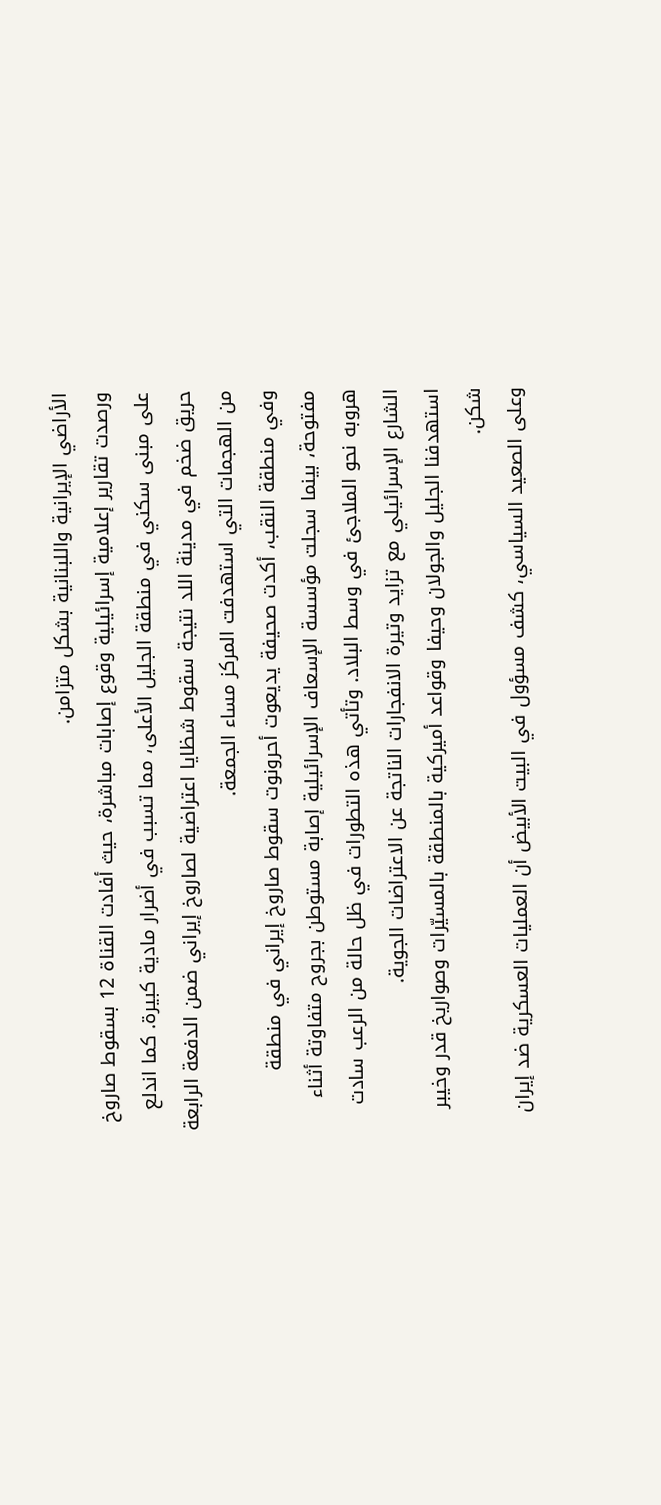الأراضي الإيرانية واللبنانية بشكل متزامن.
ورصدت تقارير إعلامية إسرائيلية وقوع إصابات مباشرة، حيث أفادت القناة 12 بسقوط صاروخ على مبنى سكني في منطقة الجليل الأعلى، مما تسبب في أضرار مادية كبيرة. كما اندلع حريق ضخم في مدينة اللد نتيجة سقوط شظايا اعتراضية لصاروخ إيراني ضمن الدفعة الرابعة من الهجمات التي استهدفت المركز مساء الجمعة.
وفي منطقة النقب، أكدت صحيفة يديعوت أحرونوت سقوط صاروخ إيراني في منطقة مفتوحة، بينما سجلت مؤسسة الإسعاف الإسرائيلية إصابة مستوطن بجروح متفاوتة أثناء هروبه نحو الملاجئ في وسط البلاد. وتأتي هذه التطورات في ظل حالة من الرعب سادت الشارع الإسرائيلي مع تزايد وتيرة الانفجارات الناتجة عن الاعتراضات الجوية.
استهدفنا الجليل والجولان وحيفا وقواعد أميركية بالمنطقة بالمسيّرات وصواريخ قدر وخيبر شكن.
وعلى الصعيد السياسي، كشف مسؤول في البيت الأبيض أن العمليات العسكرية ضد إيران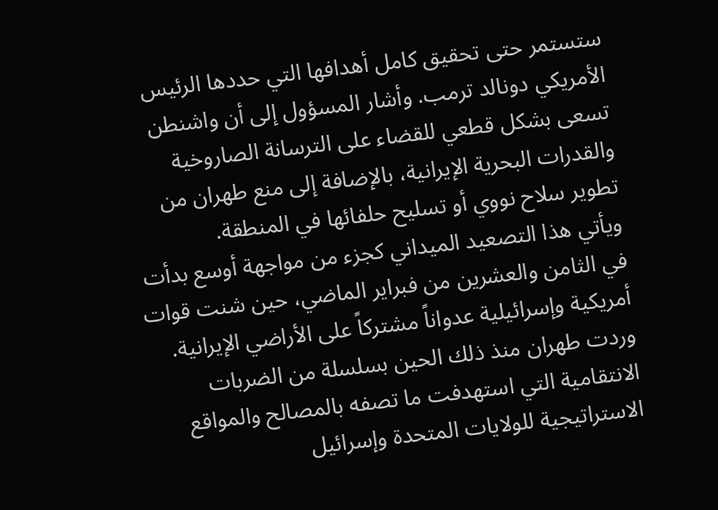ستستمر حتى تحقيق كامل أهدافها التي حددها الرئيس الأمريكي دونالد ترمب. وأشار المسؤول إلى أن واشنطن تسعى بشكل قطعي للقضاء على الترسانة الصاروخية والقدرات البحرية الإيرانية، بالإضافة إلى منع طهران من تطوير سلاح نووي أو تسليح حلفائها في المنطقة.
ويأتي هذا التصعيد الميداني كجزء من مواجهة أوسع بدأت في الثامن والعشرين من فبراير الماضي، حين شنت قوات أمريكية وإسرائيلية عدواناً مشتركاً على الأراضي الإيرانية. وردت طهران منذ ذلك الحين بسلسلة من الضربات الانتقامية التي استهدفت ما تصفه بالمصالح والمواقع الاستراتيجية للولايات المتحدة وإسرائيل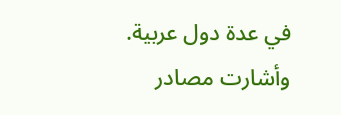في عدة دول عربية.
وأشارت مصادر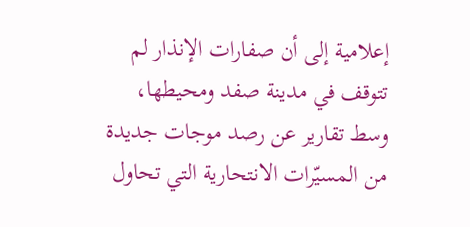إعلامية إلى أن صفارات الإنذار لم تتوقف في مدينة صفد ومحيطها، وسط تقارير عن رصد موجات جديدة من المسيّرات الانتحارية التي تحاول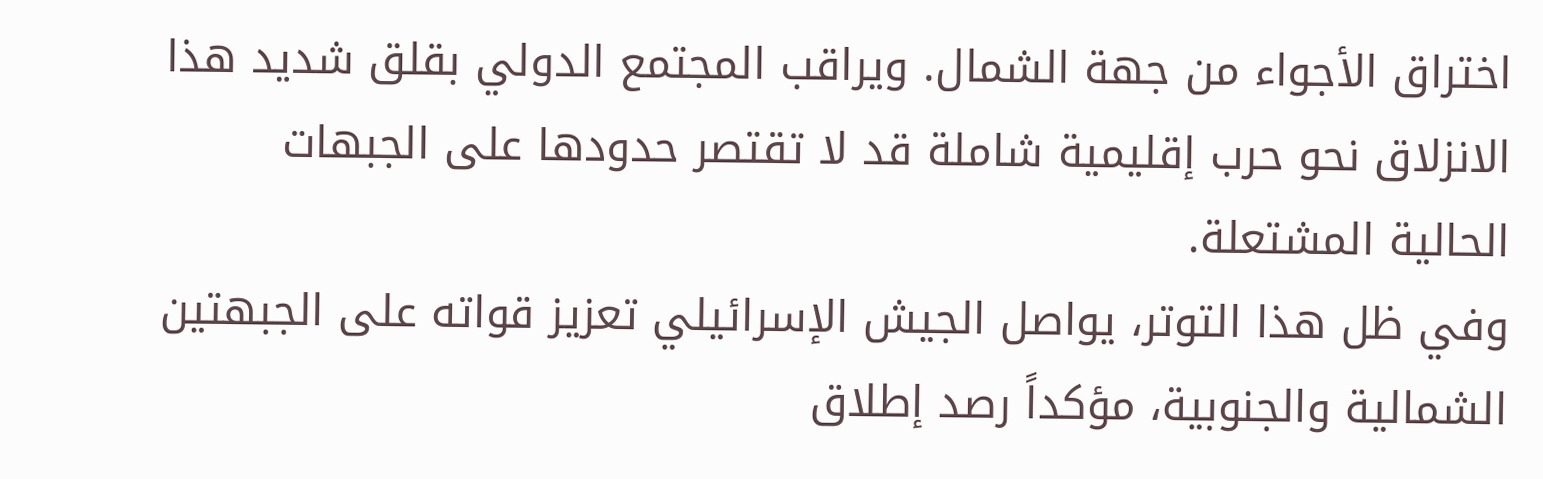اختراق الأجواء من جهة الشمال. ويراقب المجتمع الدولي بقلق شديد هذا الانزلاق نحو حرب إقليمية شاملة قد لا تقتصر حدودها على الجبهات الحالية المشتعلة.
وفي ظل هذا التوتر، يواصل الجيش الإسرائيلي تعزيز قواته على الجبهتين الشمالية والجنوبية، مؤكداً رصد إطلاق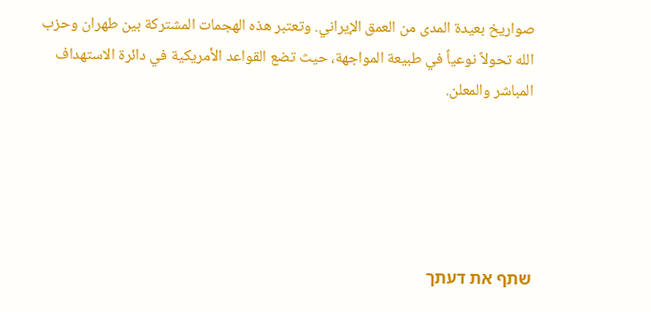صواريخ بعيدة المدى من العمق الإيراني. وتعتبر هذه الهجمات المشتركة بين طهران وحزب الله تحولاً نوعياً في طبيعة المواجهة، حيث تضع القواعد الأمريكية في دائرة الاستهداف المباشر والمعلن.





שתף את דעתך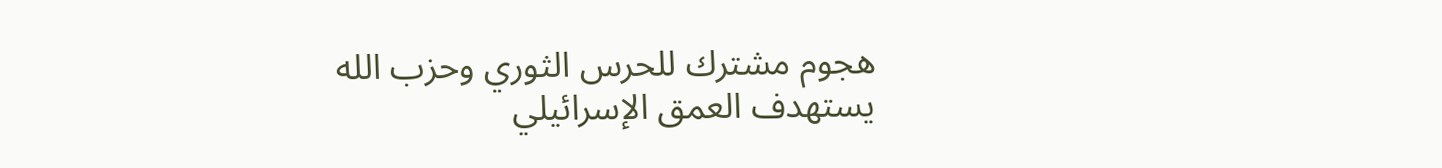هجوم مشترك للحرس الثوري وحزب الله يستهدف العمق الإسرائيلي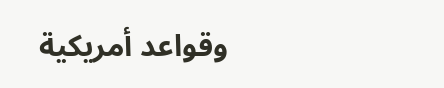وقواعد أمريكية